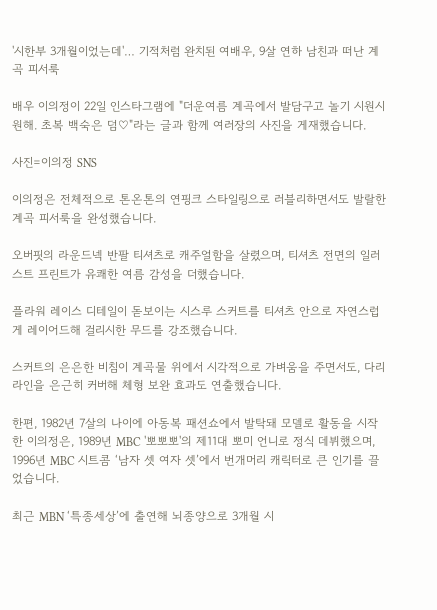'시한부 3개월이었는데'… 기적처럼 완치된 여배우, 9살 연하 남친과 떠난 계곡 피서룩

배우 이의정이 22일 인스타그램에 "더운여름 계곡에서 발담구고 놀기 시원시원해. 초복 백숙은 덤♡"라는 글과 함께 여러장의 사진을 게재했습니다.

사진=이의정 SNS

이의정은 전체적으로 톤온톤의 연핑크 스타일링으로 러블리하면서도 발랄한 계곡 피서룩을 완성했습니다.

오버핏의 라운드넥 반팔 티셔츠로 캐주얼함을 살렸으며, 티셔츠 전면의 일러스트 프린트가 유쾌한 여름 감성을 더했습니다.

플라워 레이스 디테일이 돋보이는 시스루 스커트를 티셔츠 안으로 자연스럽게 레이어드해 걸리시한 무드를 강조했습니다.

스커트의 은은한 비침이 계곡물 위에서 시각적으로 가벼움을 주면서도, 다리 라인을 은근히 커버해 체형 보완 효과도 연출했습니다.

한편, 1982년 7살의 나이에 아동복 패션쇼에서 발탁돼 모델로 활동을 시작한 이의정은, 1989년 MBC '뽀뽀뽀'의 제11대 뽀미 언니로 정식 데뷔했으며, 1996년 MBC 시트콤 ‘남자 셋 여자 셋’에서 번개머리 캐릭터로 큰 인기를 끌었습니다.

최근 MBN ‘특종세상’에 출연해 뇌종양으로 3개월 시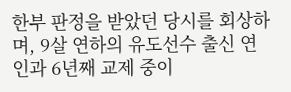한부 판정을 받았던 당시를 회상하며, 9살 연하의 유도선수 출신 연인과 6년째 교제 중이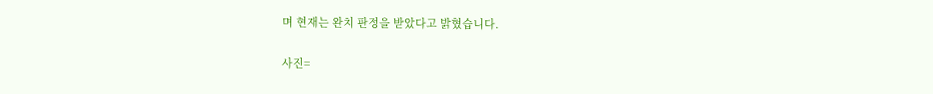며 현재는 완치 판정을 받았다고 밝혔습니다.

사진=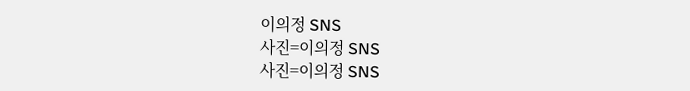이의정 SNS
사진=이의정 SNS
사진=이의정 SNS